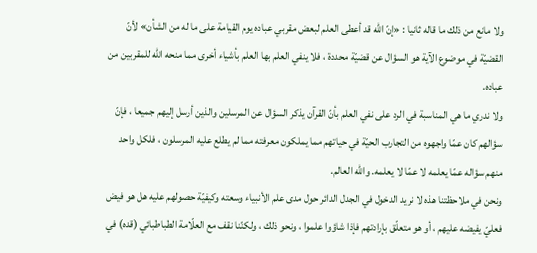ولا مانع من ذلك ما قاله ثانيا : «إنّ الله قد أعطى العلم لبعض مقربي عباده يوم القيامة على ما له من الشأن» لأنّ القضيّة في موضوع الآية هو السؤال عن قضيّة محددة ، فلا ينفي العلم بها العلم بأشياء أخرى مما منحه الله للمقربين من عباده.
ولا ندري ما هي المناسبة في الرد على نفي العلم بأنّ القرآن يذكر السؤال عن المرسلين والذين أرسل إليهم جميعا ، فإنّ سؤالهم كان عمّا واجهوه من التجارب الحيّة في حياتهم مما يملكون معرفته مما لم يطلع عليه المرسلون ، فلكل واحد منهم سؤاله عمّا يعلمه لا عمّا لا يعلمه. والله العالم.
ونحن في ملاحظتنا هذه لا نريد الدخول في الجدل الدائر حول مدى علم الأنبياء وسعته وكيفيّة حصولهم عليه هل هو فيض فعليّ يفيضه عليهم ، أو هو متعلّق بإرادتهم فإذا شاؤوا علموا ، ونحو ذلك ، ولكنّنا نقف مع العلّامة الطباطبائي (قده) في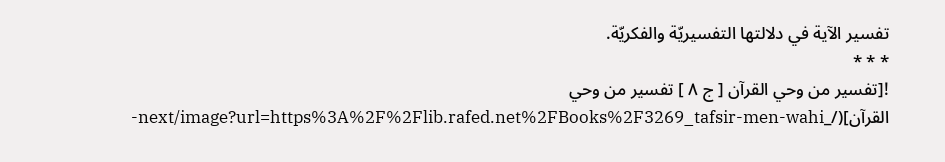تفسير الآية في دلالتها التفسيريّة والفكريّة.
* * *
![تفسير من وحي القرآن [ ج ٨ ] تفسير من وحي القرآن](/_next/image?url=https%3A%2F%2Flib.rafed.net%2FBooks%2F3269_tafsir-men-wahi-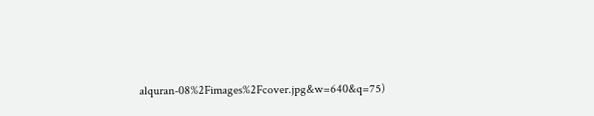alquran-08%2Fimages%2Fcover.jpg&w=640&q=75)